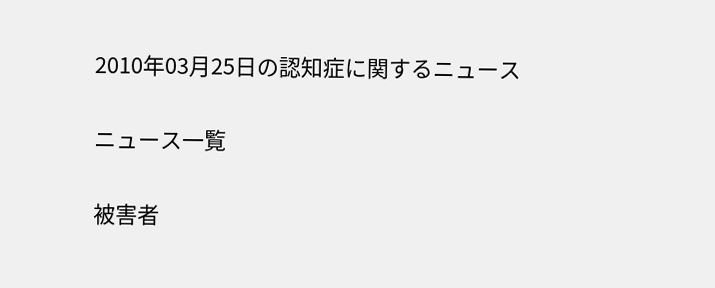2010年03月25日の認知症に関するニュース

ニュース一覧

被害者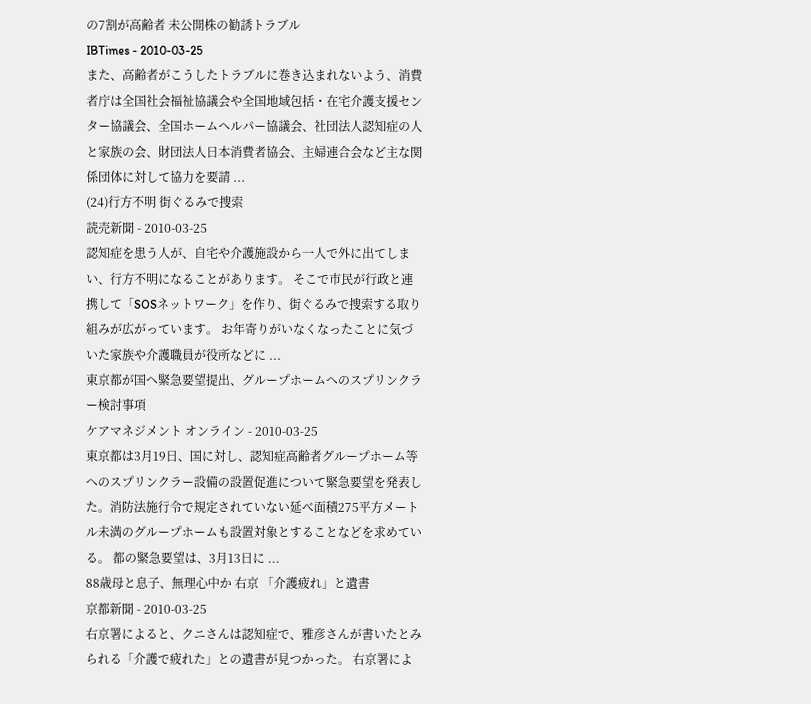の7割が高齢者 未公開株の勧誘トラブル
IBTimes - 2010-03-25
また、高齢者がこうしたトラブルに巻き込まれないよう、消費者庁は全国社会福祉協議会や全国地域包括・在宅介護支援センター協議会、全国ホームヘルパー協議会、社団法人認知症の人と家族の会、財団法人日本消費者協会、主婦連合会など主な関係団体に対して協力を要請 ...
(24)行方不明 街ぐるみで捜索
読売新聞 - 2010-03-25
認知症を患う人が、自宅や介護施設から一人で外に出てしまい、行方不明になることがあります。 そこで市民が行政と連携して「SOSネットワーク」を作り、街ぐるみで捜索する取り組みが広がっています。 お年寄りがいなくなったことに気づいた家族や介護職員が役所などに ...
東京都が国へ緊急要望提出、グループホームへのスプリンクラー検討事項
ケアマネジメント オンライン - 2010-03-25
東京都は3月19日、国に対し、認知症高齢者グループホーム等へのスプリンクラー設備の設置促進について緊急要望を発表した。消防法施行令で規定されていない延べ面積275平方メートル未満のグループホームも設置対象とすることなどを求めている。 都の緊急要望は、3月13日に ...
88歳母と息子、無理心中か 右京 「介護疲れ」と遺書
京都新聞 - 2010-03-25
右京署によると、クニさんは認知症で、雅彦さんが書いたとみられる「介護で疲れた」との遺書が見つかった。 右京署によ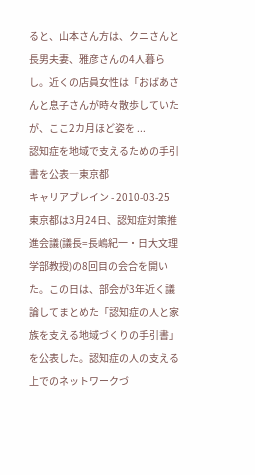ると、山本さん方は、クニさんと長男夫妻、雅彦さんの4人暮らし。近くの店員女性は「おばあさんと息子さんが時々散歩していたが、ここ2カ月ほど姿を ...
認知症を地域で支えるための手引書を公表―東京都
キャリアブレイン - 2010-03-25
東京都は3月24日、認知症対策推進会議(議長=長嶋紀一・日大文理学部教授)の8回目の会合を開いた。この日は、部会が3年近く議論してまとめた「認知症の人と家族を支える地域づくりの手引書」を公表した。認知症の人の支える上でのネットワークづ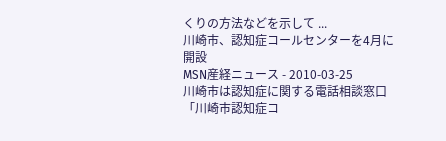くりの方法などを示して ...
川崎市、認知症コールセンターを4月に開設
MSN産経ニュース - 2010-03-25
川崎市は認知症に関する電話相談窓口「川崎市認知症コ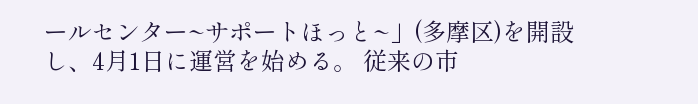ールセンター~サポートほっと~」(多摩区)を開設し、4月1日に運営を始める。 従来の市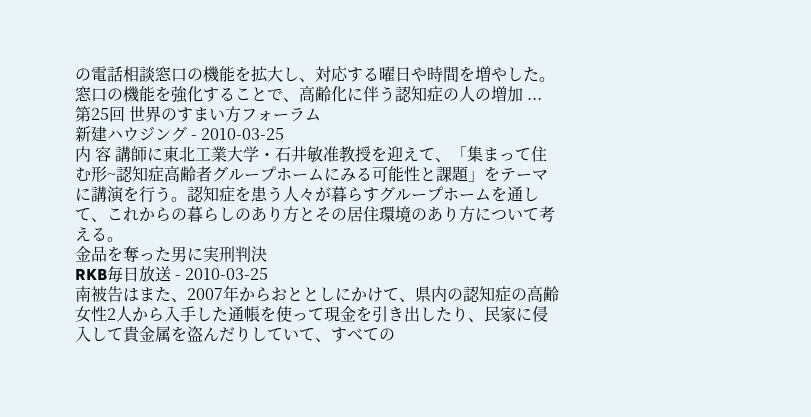の電話相談窓口の機能を拡大し、対応する曜日や時間を増やした。窓口の機能を強化することで、高齢化に伴う認知症の人の増加 ...
第25回 世界のすまい方フォーラム
新建ハウジング - 2010-03-25
内 容 講師に東北工業大学・石井敏准教授を迎えて、「集まって住む形~認知症高齢者グループホームにみる可能性と課題」をテーマに講演を行う。認知症を患う人々が暮らすグループホームを通して、これからの暮らしのあり方とその居住環境のあり方について考える。
金品を奪った男に実刑判決
RKB毎日放送 - 2010-03-25
南被告はまた、2007年からおととしにかけて、県内の認知症の高齢女性2人から入手した通帳を使って現金を引き出したり、民家に侵入して貴金属を盗んだりしていて、すべての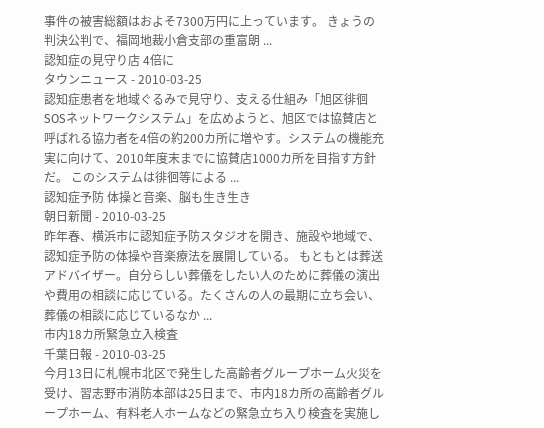事件の被害総額はおよそ7300万円に上っています。 きょうの判決公判で、福岡地裁小倉支部の重富朗 ...
認知症の見守り店 4倍に
タウンニュース - 2010-03-25
認知症患者を地域ぐるみで見守り、支える仕組み「旭区徘徊SOSネットワークシステム」を広めようと、旭区では協賛店と呼ばれる協力者を4倍の約200カ所に増やす。システムの機能充実に向けて、2010年度末までに協賛店1000カ所を目指す方針だ。 このシステムは徘徊等による ...
認知症予防 体操と音楽、脳も生き生き
朝日新聞 - 2010-03-25
昨年春、横浜市に認知症予防スタジオを開き、施設や地域で、認知症予防の体操や音楽療法を展開している。 もともとは葬送アドバイザー。自分らしい葬儀をしたい人のために葬儀の演出や費用の相談に応じている。たくさんの人の最期に立ち会い、葬儀の相談に応じているなか ...
市内18カ所緊急立入検査
千葉日報 - 2010-03-25
今月13日に札幌市北区で発生した高齢者グループホーム火災を受け、習志野市消防本部は25日まで、市内18カ所の高齢者グループホーム、有料老人ホームなどの緊急立ち入り検査を実施し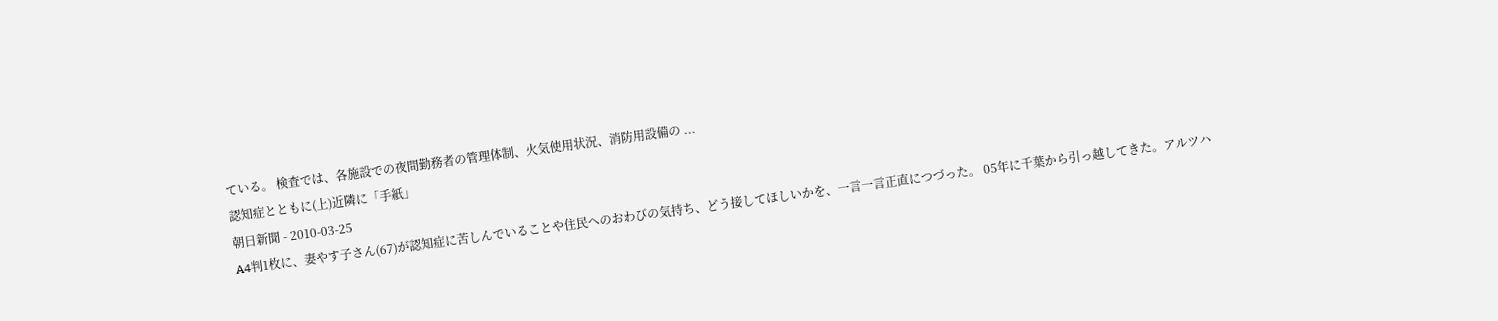ている。 検査では、各施設での夜間勤務者の管理体制、火気使用状況、消防用設備の ...
認知症とともに(上)近隣に「手紙」
朝日新聞 - 2010-03-25
A4判1枚に、妻やす子さん(67)が認知症に苦しんでいることや住民へのおわびの気持ち、どう接してほしいかを、一言一言正直につづった。 05年に千葉から引っ越してきた。アルツハ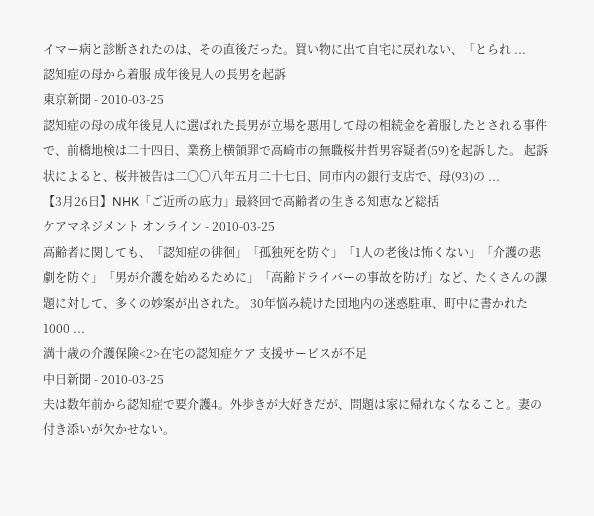イマー病と診断されたのは、その直後だった。買い物に出て自宅に戻れない、「とられ ...
認知症の母から着服 成年後見人の長男を起訴
東京新聞 - 2010-03-25
認知症の母の成年後見人に選ばれた長男が立場を悪用して母の相続金を着服したとされる事件で、前橋地検は二十四日、業務上横領罪で高崎市の無職桜井哲男容疑者(59)を起訴した。 起訴状によると、桜井被告は二〇〇八年五月二十七日、同市内の銀行支店で、母(93)の ...
【3月26日】NHK「ご近所の底力」最終回で高齢者の生きる知恵など総括
ケアマネジメント オンライン - 2010-03-25
高齢者に関しても、「認知症の徘徊」「孤独死を防ぐ」「1人の老後は怖くない」「介護の悲劇を防ぐ」「男が介護を始めるために」「高齢ドライバーの事故を防げ」など、たくさんの課題に対して、多くの妙案が出された。 30年悩み続けた団地内の迷惑駐車、町中に書かれた1000 ...
満十歳の介護保険<2>在宅の認知症ケア 支援サービスが不足
中日新聞 - 2010-03-25
夫は数年前から認知症で要介護4。外歩きが大好きだが、問題は家に帰れなくなること。妻の付き添いが欠かせない。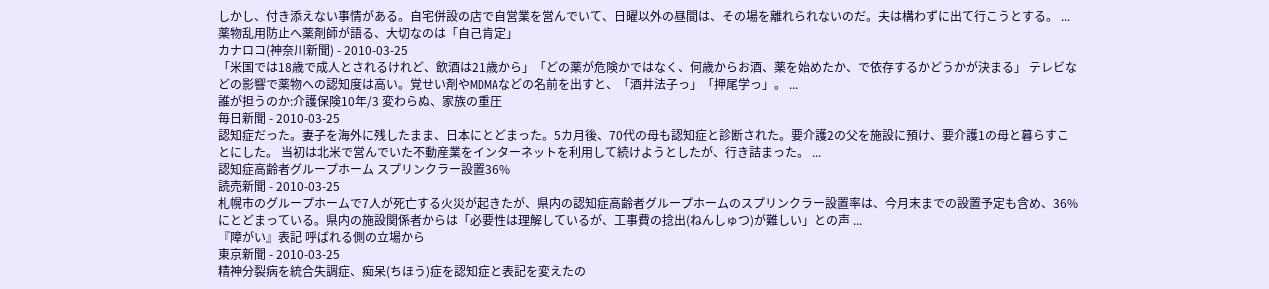しかし、付き添えない事情がある。自宅併設の店で自営業を営んでいて、日曜以外の昼間は、その場を離れられないのだ。夫は構わずに出て行こうとする。 ...
薬物乱用防止へ薬剤師が語る、大切なのは「自己肯定」
カナロコ(神奈川新聞) - 2010-03-25
「米国では18歳で成人とされるけれど、飲酒は21歳から」「どの薬が危険かではなく、何歳からお酒、薬を始めたか、で依存するかどうかが決まる」 テレビなどの影響で薬物への認知度は高い。覚せい剤やMDMAなどの名前を出すと、「酒井法子っ」「押尾学っ」。 ...
誰が担うのか:介護保険10年/3 変わらぬ、家族の重圧
毎日新聞 - 2010-03-25
認知症だった。妻子を海外に残したまま、日本にとどまった。5カ月後、70代の母も認知症と診断された。要介護2の父を施設に預け、要介護1の母と暮らすことにした。 当初は北米で営んでいた不動産業をインターネットを利用して続けようとしたが、行き詰まった。 ...
認知症高齢者グループホーム スプリンクラー設置36%
読売新聞 - 2010-03-25
札幌市のグループホームで7人が死亡する火災が起きたが、県内の認知症高齢者グループホームのスプリンクラー設置率は、今月末までの設置予定も含め、36%にとどまっている。県内の施設関係者からは「必要性は理解しているが、工事費の捻出(ねんしゅつ)が難しい」との声 ...
『障がい』表記 呼ばれる側の立場から
東京新聞 - 2010-03-25
精神分裂病を統合失調症、痴呆(ちほう)症を認知症と表記を変えたの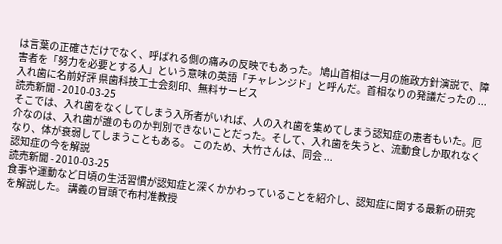は言葉の正確さだけでなく、呼ばれる側の痛みの反映でもあった。 鳩山首相は一月の施政方針演説で、障害者を「努力を必要とする人」という意味の英語「チャレンジド」と呼んだ。首相なりの発議だったの ...
入れ歯に名前好評 県歯科技工士会刻印、無料サービス
読売新聞 - 2010-03-25
そこでは、入れ歯をなくしてしまう入所者がいれば、人の入れ歯を集めてしまう認知症の患者もいた。厄介なのは、入れ歯が誰のものか判別できないことだった。そして、入れ歯を失うと、流動食しか取れなくなり、体が衰弱してしまうこともある。 このため、大竹さんは、同会 ...
認知症の今を解説
読売新聞 - 2010-03-25
食事や運動など日頃の生活習慣が認知症と深くかかわっていることを紹介し、認知症に関する最新の研究を解説した。 講義の冒頭で布村准教授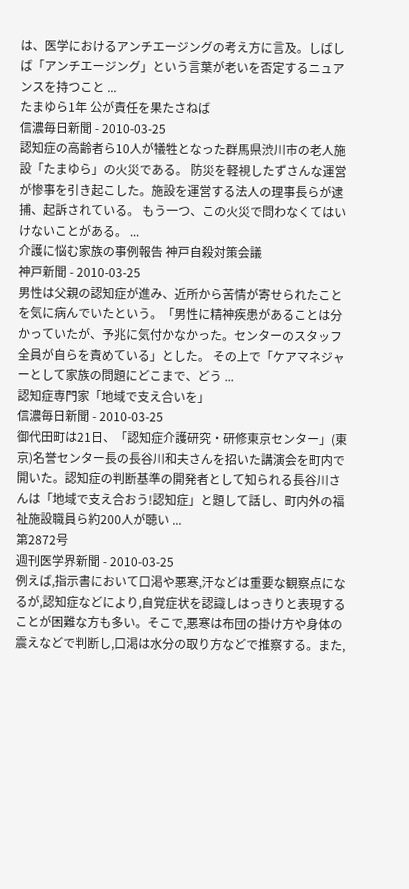は、医学におけるアンチエージングの考え方に言及。しばしば「アンチエージング」という言葉が老いを否定するニュアンスを持つこと ...
たまゆら1年 公が責任を果たさねば
信濃毎日新聞 - 2010-03-25
認知症の高齢者ら10人が犠牲となった群馬県渋川市の老人施設「たまゆら」の火災である。 防災を軽視したずさんな運営が惨事を引き起こした。施設を運営する法人の理事長らが逮捕、起訴されている。 もう一つ、この火災で問わなくてはいけないことがある。 ...
介護に悩む家族の事例報告 神戸自殺対策会議
神戸新聞 - 2010-03-25
男性は父親の認知症が進み、近所から苦情が寄せられたことを気に病んでいたという。「男性に精神疾患があることは分かっていたが、予兆に気付かなかった。センターのスタッフ全員が自らを責めている」とした。 その上で「ケアマネジャーとして家族の問題にどこまで、どう ...
認知症専門家「地域で支え合いを」
信濃毎日新聞 - 2010-03-25
御代田町は21日、「認知症介護研究・研修東京センター」(東京)名誉センター長の長谷川和夫さんを招いた講演会を町内で開いた。認知症の判断基準の開発者として知られる長谷川さんは「地域で支え合おう!認知症」と題して話し、町内外の福祉施設職員ら約200人が聴い ...
第2872号
週刊医学界新聞 - 2010-03-25
例えば,指示書において口渇や悪寒,汗などは重要な観察点になるが,認知症などにより,自覚症状を認識しはっきりと表現することが困難な方も多い。そこで,悪寒は布団の掛け方や身体の震えなどで判断し,口渇は水分の取り方などで推察する。また,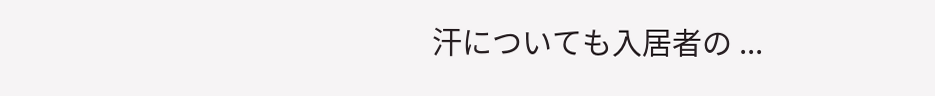汗についても入居者の ...